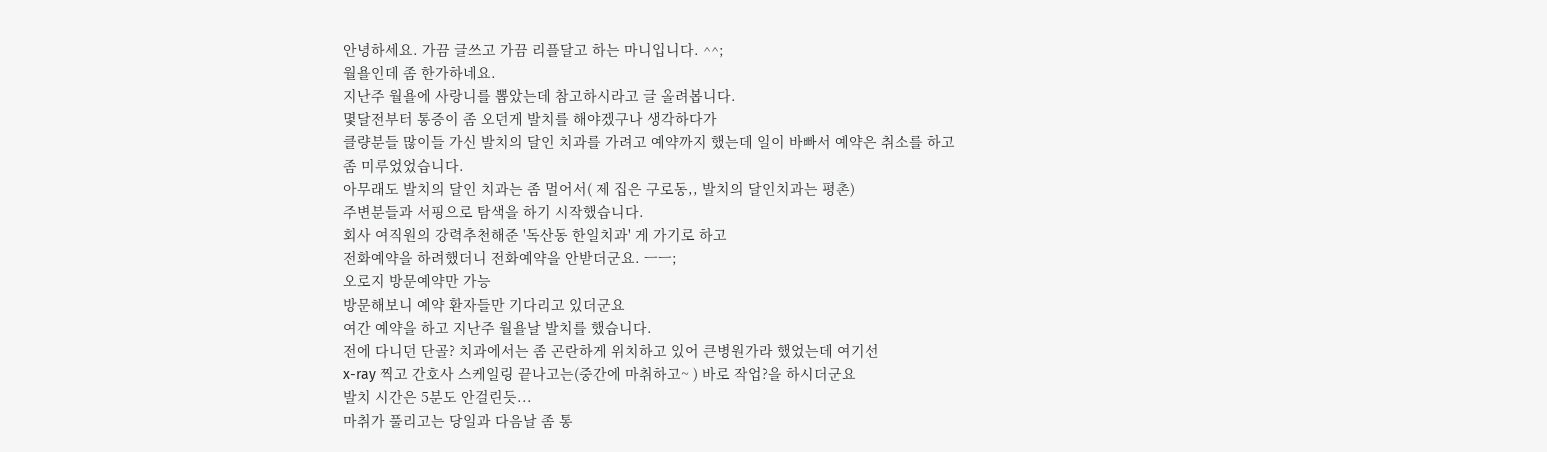안녕하세요. 가끔 글쓰고 가끔 리플달고 하는 마니입니다. ^^;
월욜인데 좀 한가하네요.
지난주 월욜에 사랑니를 뽑았는데 참고하시라고 글 올려봅니다.
몇달전부터 통증이 좀 오던게 발치를 해야겠구나 생각하다가
클량분들 많이들 가신 발치의 달인 치과를 가려고 예약까지 했는데 일이 바빠서 예약은 취소를 하고
좀 미루었었습니다.
아무래도 발치의 달인 치과는 좀 멀어서( 제 집은 구로동,, 발치의 달인치과는 평촌)
주변분들과 서핑으로 탐색을 하기 시작했습니다.
회사 여직원의 강력추천해준 '독산동 한일치과' 게 가기로 하고
전화예약을 하려했더니 전화예약을 안받더군요. ㅡㅡ;
오로지 방문예약만 가능
방문해보니 예약 환자들만 기다리고 있더군요
여간 예약을 하고 지난주 월욜날 발치를 했습니다.
전에 다니던 단골? 치과에서는 좀 곤란하게 위치하고 있어 큰병원가라 했었는데 여기선
x-ray 찍고 간호사 스케일링 끝나고는(중간에 마취하고~ ) 바로 작업?을 하시더군요
발치 시간은 5분도 안걸린듯...
마취가 풀리고는 당일과 다음날 좀 통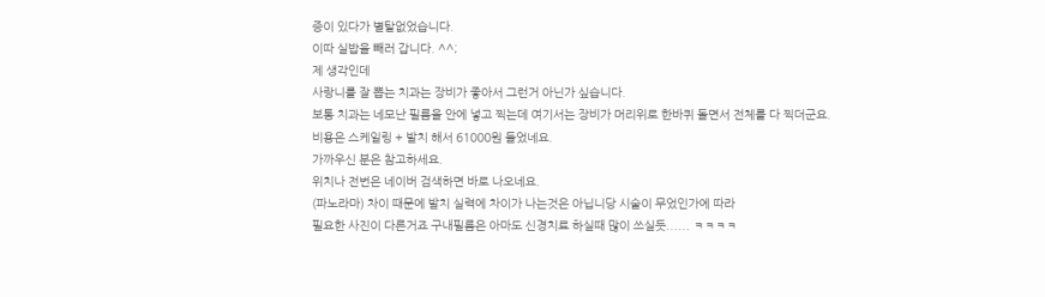증이 있다가 별탈없었습니다.
이따 실밥을 빼러 갑니다. ^^;
제 생각인데
사랑니를 잘 뽑는 치과는 장비가 좋아서 그런거 아닌가 싶습니다.
보통 치과는 네모난 필름을 안에 넣고 찍는데 여기서는 장비가 머리위로 한바퀴 돌면서 전체를 다 찍더군요.
비용은 스케일링 + 발치 해서 61000원 들었네요.
가까우신 분은 참고하세요.
위치나 전번은 네이버 검색하면 바로 나오네요.
(파노라마) 차이 때문에 발치 실력에 차이가 나는것은 아닙니당 시술이 무었인가에 따라
필요한 사진이 다른거죠 구내필름은 아마도 신경치료 하실때 많이 쓰실듯...... ㅋㅋㅋㅋ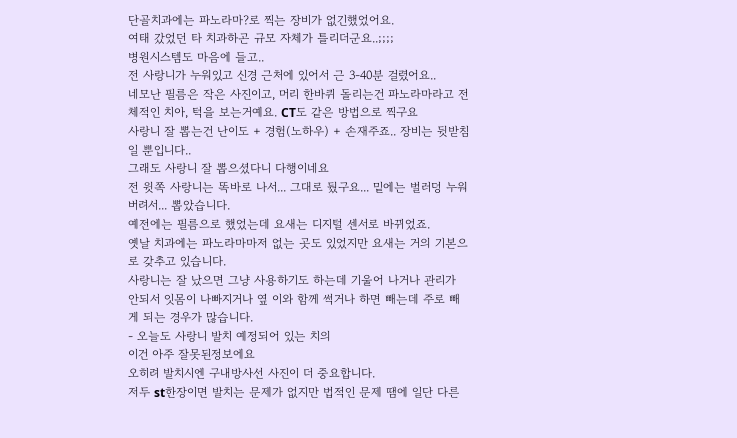단골치과에는 파노라마?로 찍는 장비가 없긴했었어요.
여태 갔었던 타 치과하곤 규모 자체가 틀리더군요..;;;;
병원시스템도 마음에 들고..
전 사랑니가 누워있고 신경 근처에 있어서 근 3-40분 걸렸어요..
네모난 필름은 작은 사진이고, 머리 한바퀴 돌리는건 파노라마라고 전체적인 치아, 턱을 보는거예요. CT도 같은 방법으로 찍구요
사랑니 잘 뽑는건 난이도 + 경험(노하우) + 손재주죠.. 장비는 뒷받침일 뿐입니다..
그래도 사랑니 잘 뽑으셨다니 다행이네요
전 윗쪽 사랑니는 똑바로 나서... 그대로 뒀구요... 밑에는 벌러덩 누워버려서... 뽑았습니다.
예전에는 필름으로 했었는데 요새는 디지털 센서로 바뀌었죠.
옛날 치과에는 파노라마마저 없는 곳도 있었지만 요새는 거의 기본으로 갖추고 있습니다.
사랑니는 잘 났으면 그냥 사용하기도 하는데 기울어 나거나 관리가 안되서 잇몸이 나빠지거나 옆 이와 함께 썩거나 하면 빼는데 주로 빼게 되는 경우가 많습니다.
- 오늘도 사랑니 발치 예정되어 있는 치의
이건 아주 잘못된정보에요
오히려 발치시엔 구내방사선 사진이 더 중요합니다.
저두 st한장이면 발치는 문제가 없지만 법적인 문제 땜에 일단 다른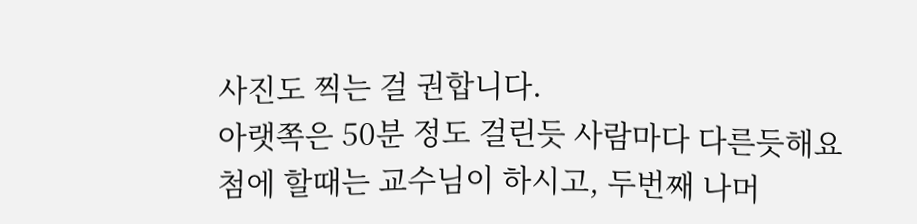사진도 찍는 걸 권합니다.
아랫쪽은 50분 정도 걸린듯 사람마다 다른듯해요
첨에 할때는 교수님이 하시고, 두번째 나머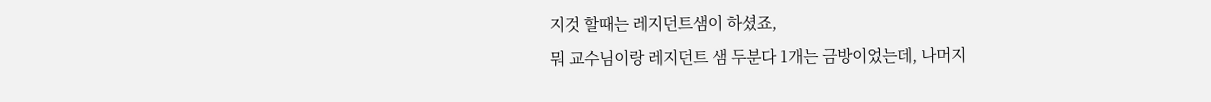지것 할때는 레지던트샘이 하셨죠,
뭐 교수님이랑 레지던트 샘 두분다 1개는 금방이었는데, 나머지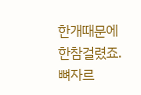한개때문에
한참걸렸죠. 뼈자르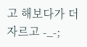고 해보다가 더 자르고 -_-;